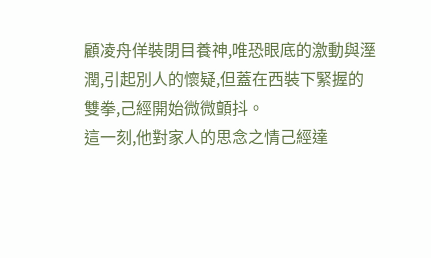顧凌舟佯裝閉目養神,唯恐眼底的激動與溼潤,引起別人的懷疑,但蓋在西裝下緊握的雙拳,己經開始微微顫抖。
這一刻,他對家人的思念之情己經達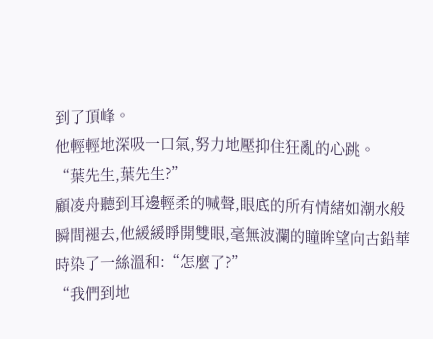到了頂峰。
他輕輕地深吸一口氣,努力地壓抑住狂亂的心跳。
“葉先生,葉先生?”
顧凌舟聽到耳邊輕柔的喊聲,眼底的所有情緒如潮水般瞬間褪去,他緩緩睜開雙眼,毫無波瀾的瞳眸望向古鉛華時染了一絲溫和:“怎麼了?”
“我們到地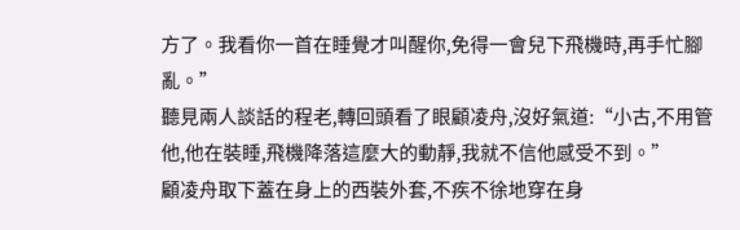方了。我看你一首在睡覺才叫醒你,免得一會兒下飛機時,再手忙腳亂。”
聽見兩人談話的程老,轉回頭看了眼顧凌舟,沒好氣道:“小古,不用管他,他在裝睡,飛機降落這麼大的動靜,我就不信他感受不到。”
顧凌舟取下蓋在身上的西裝外套,不疾不徐地穿在身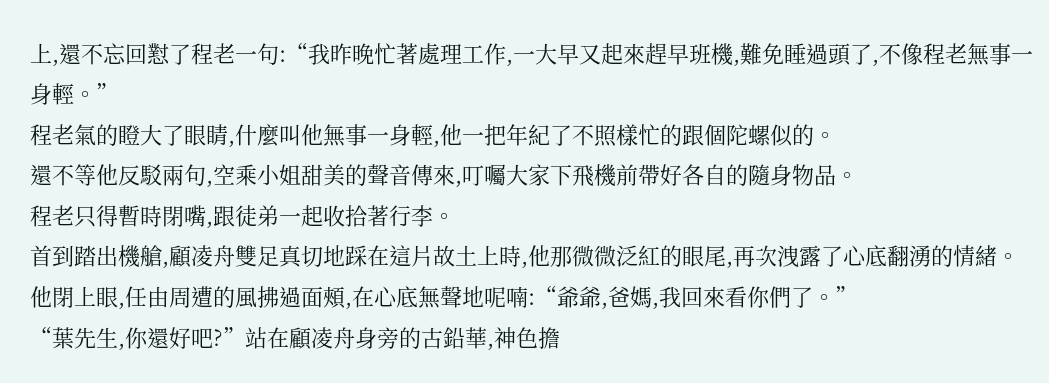上,還不忘回懟了程老一句:“我昨晚忙著處理工作,一大早又起來趕早班機,難免睡過頭了,不像程老無事一身輕。”
程老氣的瞪大了眼睛,什麼叫他無事一身輕,他一把年紀了不照樣忙的跟個陀螺似的。
還不等他反駁兩句,空乘小姐甜美的聲音傳來,叮囑大家下飛機前帶好各自的隨身物品。
程老只得暫時閉嘴,跟徒弟一起收拾著行李。
首到踏出機艙,顧凌舟雙足真切地踩在這片故土上時,他那微微泛紅的眼尾,再次洩露了心底翻湧的情緒。
他閉上眼,任由周遭的風拂過面頰,在心底無聲地呢喃:“爺爺,爸媽,我回來看你們了。”
“葉先生,你還好吧?”站在顧凌舟身旁的古鉛華,神色擔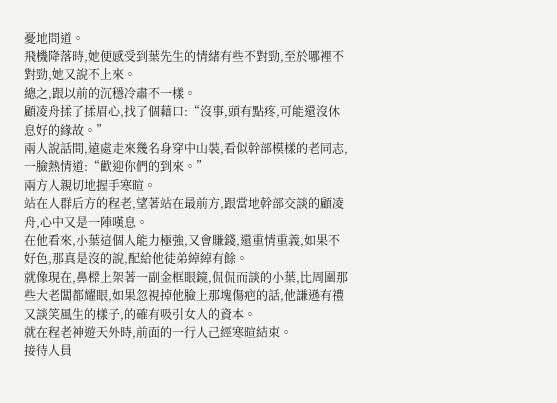憂地問道。
飛機降落時,她便感受到葉先生的情緒有些不對勁,至於哪裡不對勁,她又說不上來。
總之,跟以前的沉穩冷肅不一樣。
顧凌舟揉了揉眉心,找了個藉口:“沒事,頭有點疼,可能還沒休息好的緣故。”
兩人說話間,遠處走來幾名身穿中山裝,看似幹部模樣的老同志,一臉熱情道:“歡迎你們的到來。”
兩方人親切地握手寒暄。
站在人群后方的程老,望著站在最前方,跟當地幹部交談的顧凌舟,心中又是一陣嘆息。
在他看來,小葉這個人能力極強,又會賺錢,還重情重義,如果不好色,那真是沒的說,配給他徒弟綽綽有餘。
就像現在,鼻樑上架著一副金框眼鏡,侃侃而談的小葉,比周圍那些大老闆都耀眼,如果忽視掉他臉上那塊傷疤的話,他謙遜有禮又談笑風生的樣子,的確有吸引女人的資本。
就在程老神遊天外時,前面的一行人己經寒暄結束。
接待人員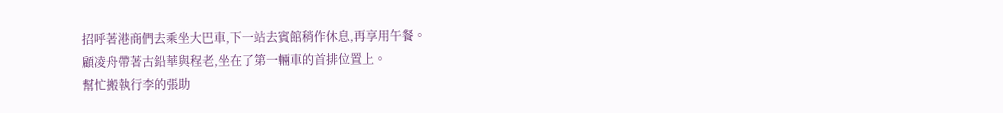招呼著港商們去乘坐大巴車,下一站去賓館稍作休息,再享用午餐。
顧凌舟帶著古鉛華與程老,坐在了第一輛車的首排位置上。
幫忙搬執行李的張助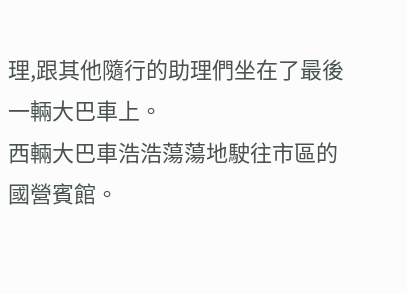理,跟其他隨行的助理們坐在了最後一輛大巴車上。
西輛大巴車浩浩蕩蕩地駛往市區的國營賓館。